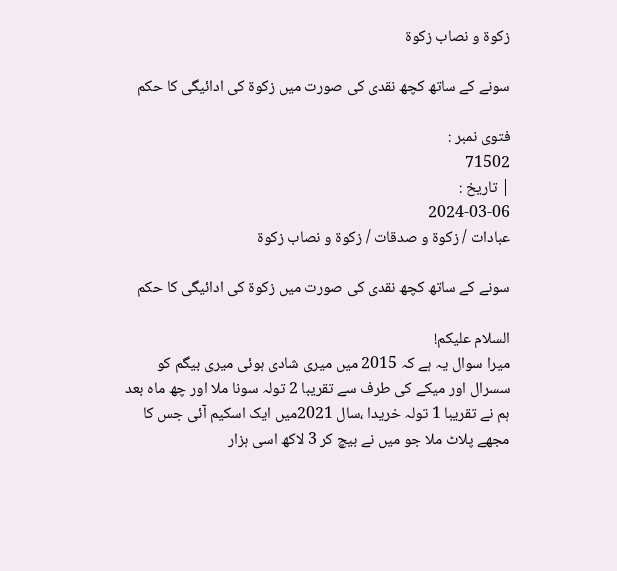زکوۃ و نصاب زکوۃ

سونے کے ساتھ کچھ نقدی کی صورت میں زکوۃ کی ادائیگی کا حکم

فتوی نمبر :
71502
| تاریخ :
2024-03-06
عبادات / زکوۃ و صدقات / زکوۃ و نصاب زکوۃ

سونے کے ساتھ کچھ نقدی کی صورت میں زکوۃ کی ادائیگی کا حکم

السلام علیکم!
میرا سوال یہ ہے کہ 2015 میں میری شادی ہوئی میری بیگم کو سسرال اور میکے کی طرف سے تقریبا 2 تولہ سونا ملا اور چھ ماہ بعد ہم نے تقریبا 1 تولہ خریدا ،سال 2021میں ایک اسکیم آئی جس کا مجھے پلاٹ ملا جو میں نے بیچ کر 3 لاکھ اسی ہزار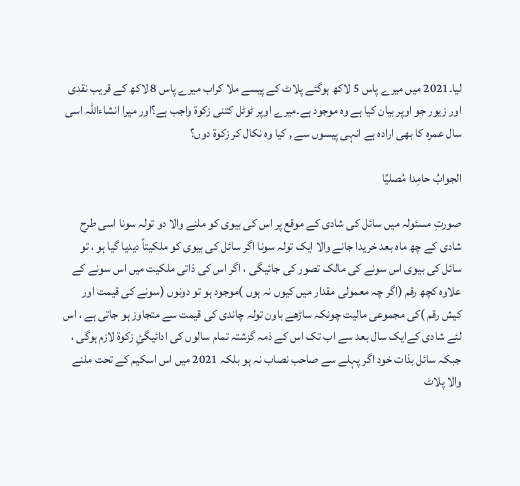لیا۔2021 میں میرے پاس 5 لاکھ ہوگئے پلاٹ کے پیسے ملا کراب میرے پاس 8 لاکھ کے قریب نقدی اور زیور جو اوپر بیان کیا ہے وہ موجود ہے۔میرے اوپر ٹوٹل کتنی زکوۃ واجب ہے؟اور میرا انشاءاللہ اسی سال عمرہ کا بھی ارادہ ہے انہی پیسوں سے , کیا وہ نکال کر زکوۃ دوں؟

الجوابُ حامِدا مُصلیِّا

صورتِ مسئولہ میں سائل کی شادی کے موقع پر اس کی بیوی کو ملنے والا دو تولہ سونا اسی طرح شادی کے چھ ماہ بعد خریدا جانے والا ایک تولہ سونا اگر سائل کی بیوی کو ملکیتاً دیدیا گیا ہو ، تو سائل کی بیوی اس سونے کی مالک تصور کی جائیگی ، اگر اس کی ذاتی ملکیت میں اس سونے کے علاوہ کچھ رقم (اگر چہ معمولی مقدار میں کیوں نہ ہوں )موجود ہو تو دونوں (سونے کی قیمت اور کیش رقم )کی مجموعی مالیت چونکہ ساڑھے باون تولہ چاندی کی قیمت سے متجاوز ہو جاتی ہے ، اس لئے شادی کےایک سال بعد سے اب تک اس کے ذمہ گزشتہ تمام سالوں کی ادائیگئِ زکوۃ لازم ہوگی ، جبکہ سائل بذات خود اگر پہلے سے صاحب نصاب نہ ہو بلکہ 2021 میں اس اسکیم کے تحت ملنے والا پلاٹ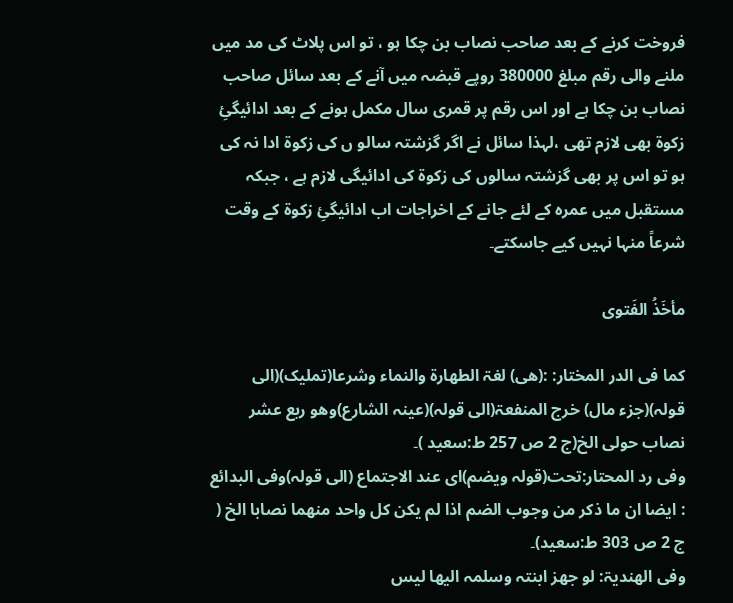فروخت کرنے کے بعد صاحب نصاب بن چکا ہو ، تو اس پلاٹ کی مد میں ملنے والی رقم مبلغ 380000 روپے قبضہ میں آنے کے بعد سائل صاحب نصاب بن چکا ہے اور اس رقم پر قمری سال مکمل ہونے کے بعد ادائیگئِ زکوۃ بھی لازم تھی ،لہذا سائل نے اگر گزشتہ سالو ں کی زکوۃ ادا نہ کی ہو تو اس پر بھی گزشتہ سالوں کی زکوۃ کی ادائیگی لازم ہے ، جبکہ مستقبل میں عمرہ کے لئے جانے کے اخراجات اب ادائیگئِ زکوۃ کے وقت شرعاً منہا نہیں کیے جاسکتے۔

مأخَذُ الفَتوی

کما فی الدر المختار: :(ھی) لغۃ الطھارۃ والنماء وشرعا(تملیک)(الی قولہ)(جزء مال) خرج المنفعۃ(الی قولہ)(عینہ الشارع)وھو ربع عشر نصاب حولی الخ(ج 2 ص 257 ط:سعید )۔
وفی رد المحتار:تحت(قولہ ویضم)ای عند الاجتماع (الی قولہ)وفی البدائع : ایضا ان ما ذکر من وجوب الضم اذا لم یکن کل واحد منھما نصابا الخ ( ج 2 ص 303 ط:سعید)۔
وفی الھندیۃ: لو جھز ابنتہ وسلمہ الیھا لیس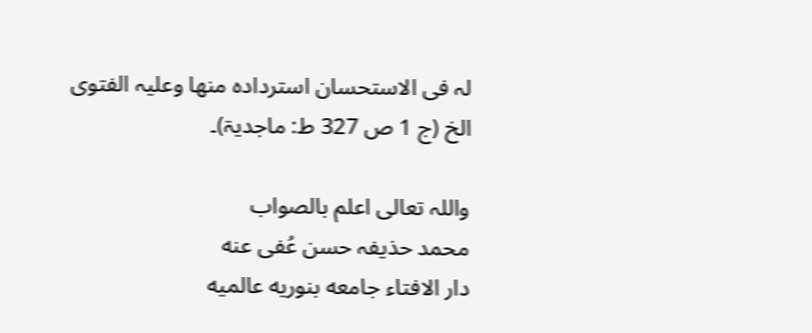لہ فی الاستحسان استردادہ منھا وعلیہ الفتوی الخ (ج 1 ص 327 ط: ماجدیۃ)۔

واللہ تعالی اعلم بالصواب
محمد حذیفہ حسن عُفی عنه
دار الافتاء جامعه بنوریه عالمیه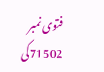فتوی نمبر 71502کی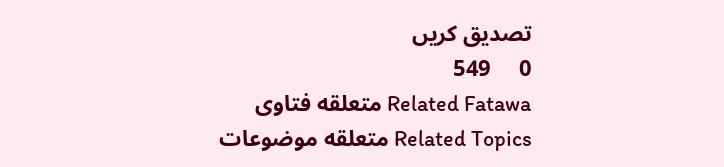تصدیق کریں
0     549
Related Fatawa متعلقه فتاوی
Related Topics متعلقه موضوعات